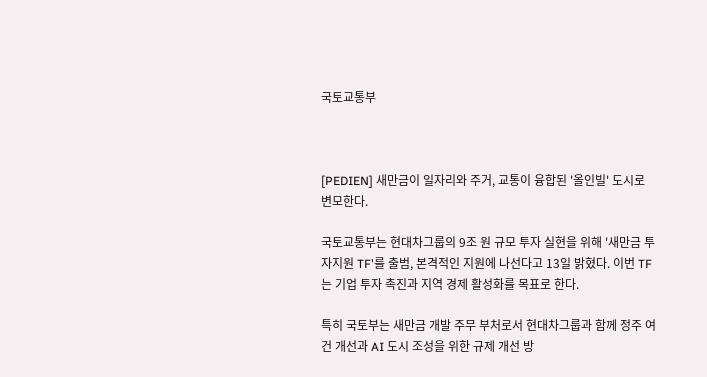국토교통부



[PEDIEN] 새만금이 일자리와 주거, 교통이 융합된 '올인빌' 도시로 변모한다.

국토교통부는 현대차그룹의 9조 원 규모 투자 실현을 위해 '새만금 투자지원 TF'를 출범, 본격적인 지원에 나선다고 13일 밝혔다. 이번 TF는 기업 투자 촉진과 지역 경제 활성화를 목표로 한다.

특히 국토부는 새만금 개발 주무 부처로서 현대차그룹과 함께 정주 여건 개선과 AI 도시 조성을 위한 규제 개선 방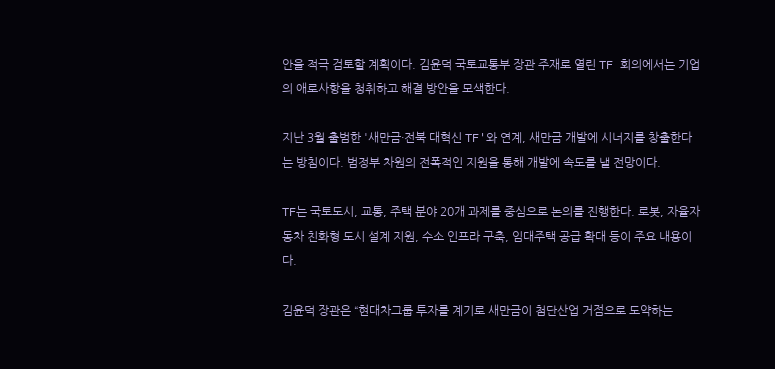안을 적극 검토할 계획이다. 김윤덕 국토교통부 장관 주재로 열린 TF 회의에서는 기업의 애로사항을 청취하고 해결 방안을 모색한다.

지난 3월 출범한 '새만금·전북 대혁신 TF'와 연계, 새만금 개발에 시너지를 창출한다는 방침이다. 범정부 차원의 전폭적인 지원을 통해 개발에 속도를 낼 전망이다.

TF는 국토도시, 교통, 주택 분야 20개 과제를 중심으로 논의를 진행한다. 로봇, 자율자동차 친화형 도시 설계 지원, 수소 인프라 구축, 임대주택 공급 확대 등이 주요 내용이다.

김윤덕 장관은 “현대차그룹 투자를 계기로 새만금이 첨단산업 거점으로 도약하는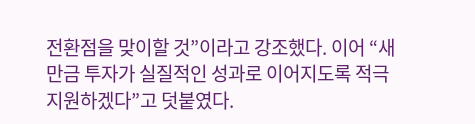전환점을 맞이할 것”이라고 강조했다. 이어 “새만금 투자가 실질적인 성과로 이어지도록 적극 지원하겠다”고 덧붙였다.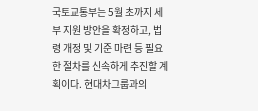국토교통부는 5월 초까지 세부 지원 방안을 확정하고, 법령 개정 및 기준 마련 등 필요한 절차를 신속하게 추진할 계획이다. 현대차그룹과의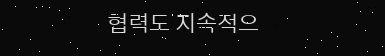협력도 지속적으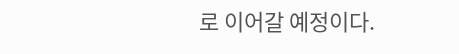로 이어갈 예정이다.